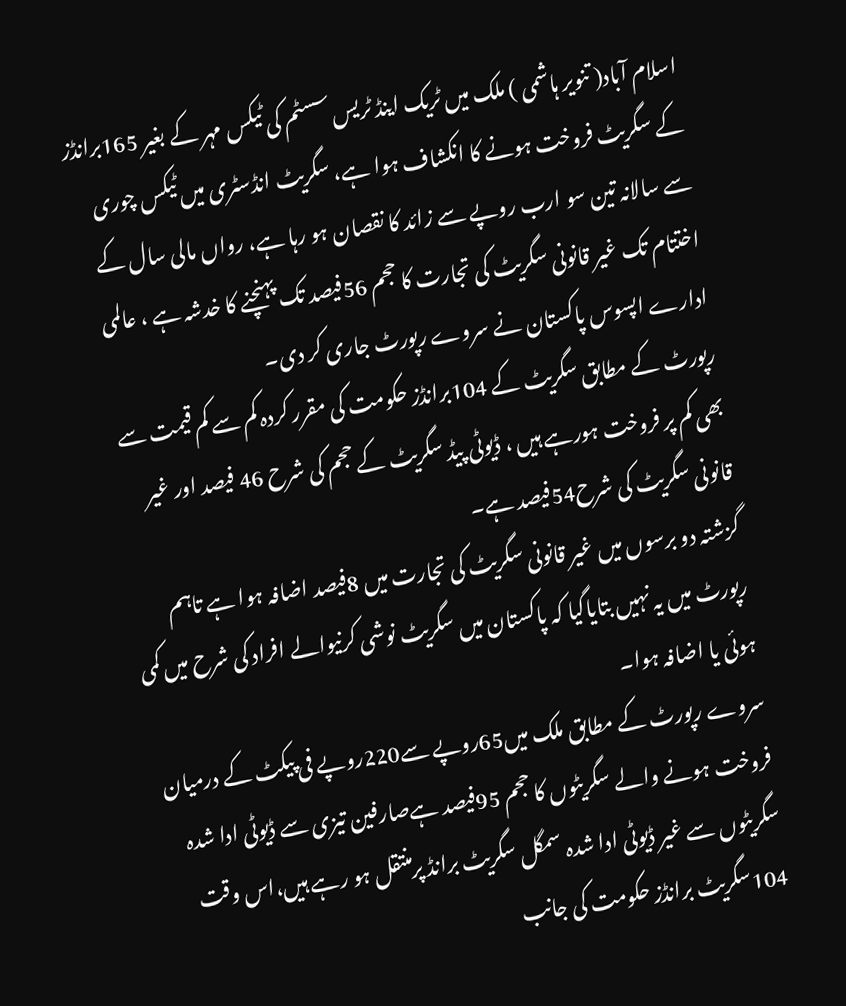اسلام آباد( تنویر ہاشمی ) ملک میں ٹریک اینڈ ٹریس سسٹم کی ٹیکس مہر کے بغیر 165برانڈز کے سگریٹ فروخت ہونے کا انکشاف ہوا ہے، سگریٹ انڈسٹری میں ٹیکس چوری سے سالانہ تین سو ارب روپے سے زائد کا نقصان ہو رہا ہے، رواں مالی سال کے اختتام تک غیر قانونی سگریٹ کی تجارت کا حجم 56فیصد تک پہنچنے کا خدشہ ہے ، عالمی ادارے اپسوس پاکستان نے سروے رپورٹ جاری کر دی۔
رپورٹ کے مطابق سگریٹ کے 104برانڈز حکومت کی مقرر کردہ کم سے کم قیمت سے بھی کم پر فروخت ہورہے ہیں ، ڈیوٹی پیڈ سگریٹ کے حجم کی شرح 46 فیصد اور غیر قانونی سگریٹ کی شرح54فیصد ہے۔
گزشتہ دو برسوں میں غیر قانونی سگریٹ کی تجارت میں 8فیصد اضافہ ہوا ہے تاہم رپورٹ میں یہ نہیں بتایاگیا کہ پاکستان میں سگریٹ نوشی کرنیوالے افراد کی شرح میں کمی ہوئی یا اضافہ ہوا۔
سروے رپورٹ کے مطابق ملک میں65روپے سے220روپے فی پیکٹ کے درمیان فروخت ہونے والے سگریٹوں کا حجم 95فیصد ہےصارفین تیزی سے ڈیوٹی ادا شدہ سگریٹوں سے غیر ڈیوٹی ادا شدہ سمگل سگریٹ برانڈ پرمنتقل ہو رہے ہیں،اس وقت 104سگریٹ برانڈز حکومت کی جانب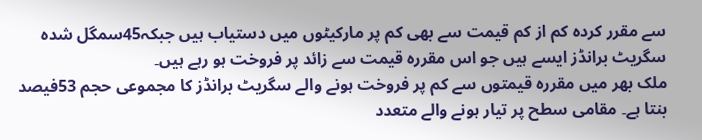سے مقرر کردہ کم از کم قیمت سے بھی کم پر مارکیٹوں میں دستیاب ہیں جبکہ45سمگل شدہ سگریٹ برانڈز ایسے ہیں جو اس مقررہ قیمت سے زائد پر فروخت ہو رہے ہیں۔
ملک بھر میں مقررہ قیمتوں سے کم پر فروخت ہونے والے سگریٹ برانڈز کا مجموعی حجم 53فیصد بنتا ہے۔ مقامی سطح پر تیار ہونے والے متعدد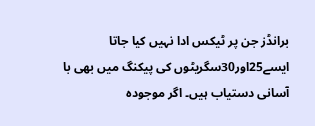برانڈز جن پر ٹیکس ادا نہیں کیا جاتا ایسے25اور30سگریٹوں کی پیکنگ میں بھی با آسانی دستیاب ہیں۔ اگر موجودہ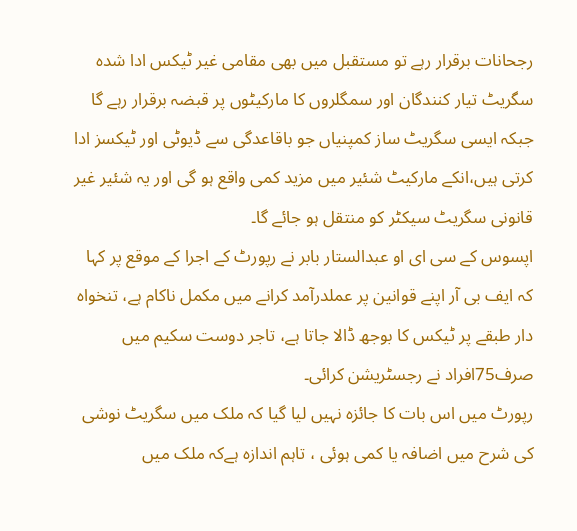رجحانات برقرار رہے تو مستقبل میں بھی مقامی غیر ٹیکس ادا شدہ سگریٹ تیار کنندگان اور سمگلروں کا مارکیٹوں پر قبضہ برقرار رہے گا جبکہ ایسی سگریٹ ساز کمپنیاں جو باقاعدگی سے ڈیوٹی اور ٹیکسز ادا کرتی ہیں،انکے مارکیٹ شئیر میں مزید کمی واقع ہو گی اور یہ شئیر غیر قانونی سگریٹ سیکٹر کو منتقل ہو جائے گا۔
اپسوس کے سی ای او عبدالستار بابر نے رپورٹ کے اجرا کے موقع پر کہا کہ ایف بی آر اپنے قوانین پر عملدرآمد کرانے میں مکمل ناکام ہے، تنخواہ دار طبقے پر ٹیکس کا بوجھ ڈالا جاتا ہے، تاجر دوست سکیم میں صرف75افراد نے رجسٹریشن کرائی۔
رپورٹ میں اس بات کا جائزہ نہیں لیا گیا کہ ملک میں سگریٹ نوشی کی شرح میں اضافہ یا کمی ہوئی ، تاہم اندازہ ہےکہ ملک میں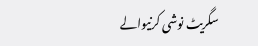سگریٹ نوشی کرنیوالے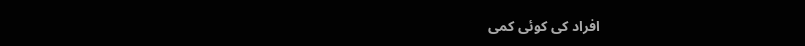افراد کی کوئی کمی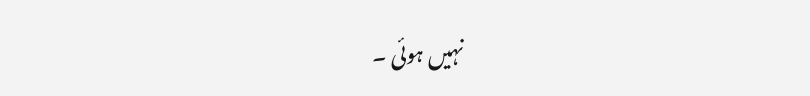نہیں ہوئی ۔